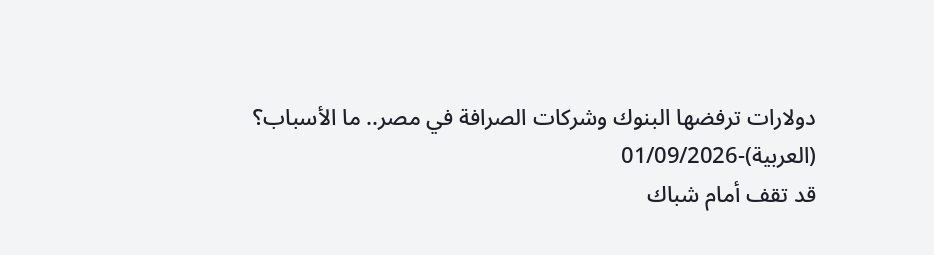دولارات ترفضها البنوك وشركات الصرافة في مصر.. ما الأسباب؟
(العربية)-01/09/2026
قد تقف أمام شباك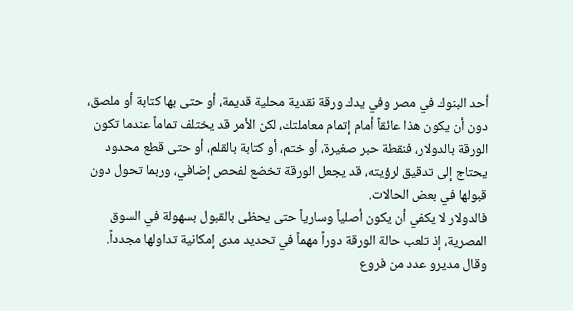أحد البنوك في مصر وفي يدك ورقة نقدية محلية قديمة، أو حتى بها كتابة أو ملصق، دون أن يكون هذا عائقاً أمام إتمام معاملتك، لكن الأمر قد يختلف تماماً عندما تكون الورقة بالدولار، فنقطة حبر صغيرة، أو ختم، أو كتابة بالقلم، أو حتى قطع محدود يحتاج إلى تدقيق لرؤيته، قد يجعل الورقة تخضع لفحص إضافي، وربما تحول دون قبولها في بعض الحالات.
فالدولار لا يكفي أن يكون أصلياً وسارياً حتى يحظى بالقبول بسهولة في السوق المصرية، إذ تلعب حالة الورقة دوراً مهماً في تحديد مدى إمكانية تداولها مجدداً.
وقال مديرو عدد من فروع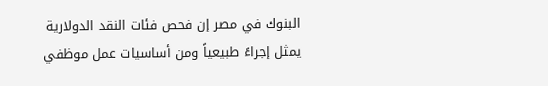البنوك في مصر إن فحص فئات النقد الدولارية يمثل إجراءً طبيعياً ومن أساسيات عمل موظفي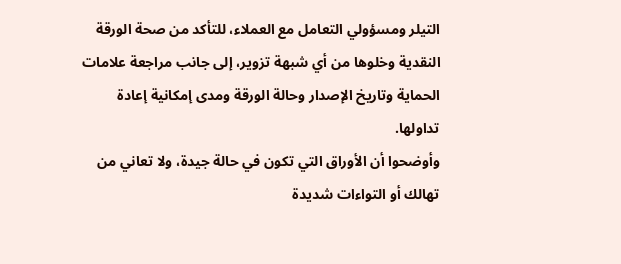التيلر ومسؤولي التعامل مع العملاء، للتأكد من صحة الورقة النقدية وخلوها من أي شبهة تزوير، إلى جانب مراجعة علامات الحماية وتاريخ الإصدار وحالة الورقة ومدى إمكانية إعادة تداولها.
وأوضحوا أن الأوراق التي تكون في حالة جيدة، ولا تعاني من تهالك أو التواءات شديدة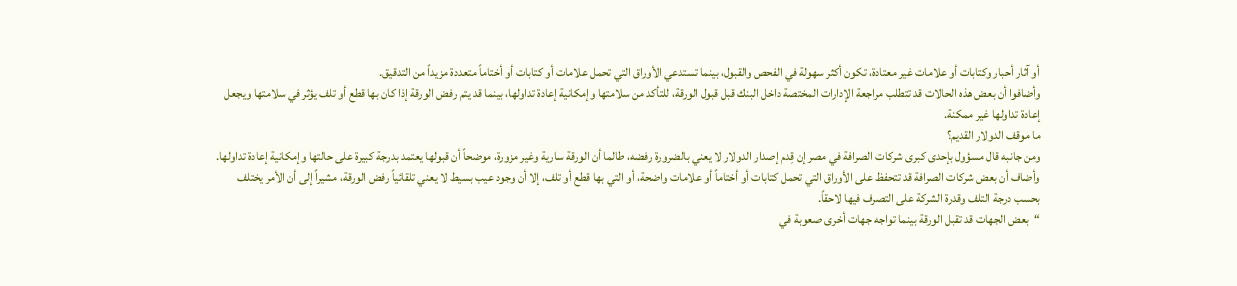أو آثار أحبار وكتابات أو علامات غير معتادة، تكون أكثر سهولة في الفحص والقبول، بينما تستدعي الأوراق التي تحمل علامات أو كتابات أو أختاماً متعددة مزيداً من التدقيق.
وأضافوا أن بعض هذه الحالات قد تتطلب مراجعة الإدارات المختصة داخل البنك قبل قبول الورقة، للتأكد من سلامتها وإمكانية إعادة تداولها، بينما قد يتم رفض الورقة إذا كان بها قطع أو تلف يؤثر في سلامتها ويجعل إعادة تداولها غير ممكنة.
ما موقف الدولار القديم؟
ومن جانبه قال مسؤول بإحدى كبرى شركات الصرافة في مصر إن قِدم إصدار الدولار لا يعني بالضرورة رفضه، طالما أن الورقة سارية وغير مزورة، موضحاً أن قبولها يعتمد بدرجة كبيرة على حالتها وإمكانية إعادة تداولها.
وأضاف أن بعض شركات الصرافة قد تتحفظ على الأوراق التي تحمل كتابات أو أختاماً أو علامات واضحة، أو التي بها قطع أو تلف، إلا أن وجود عيب بسيط لا يعني تلقائياً رفض الورقة، مشيراً إلى أن الأمر يختلف بحسب درجة التلف وقدرة الشركة على التصرف فيها لاحقاً.
“بعض الجهات قد تقبل الورقة بينما تواجه جهات أخرى صعوبة في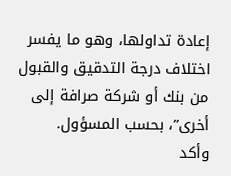إعادة تداولها، وهو ما يفسر اختلاف درجة التدقيق والقبول من بنك أو شركة صرافة إلى أخرى”، بحسب المسؤول.
وأكد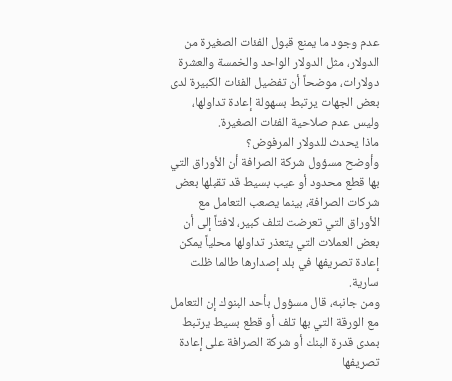عدم وجود ما يمنع قبول الفئات الصغيرة من الدولار، مثل الدولار الواحد والخمسة والعشرة دولارات، موضحاً أن تفضيل الفئات الكبيرة لدى بعض الجهات يرتبط بسهولة إعادة تداولها، وليس عدم صلاحية الفئات الصغيرة.
ماذا يحدث للدولار المرفوض؟
وأوضح مسؤول شركة الصرافة أن الأوراق التي بها قطع محدود أو عيب بسيط قد تقبلها بعض شركات الصرافة، بينما يصعب التعامل مع الأوراق التي تعرضت لتلف كبير، لافتاً إلى أن بعض العملات التي يتعذر تداولها محلياً يمكن إعادة تصريفها في بلد إصدارها طالما ظلت سارية.
ومن جانبه، قال مسؤول بأحد البنوك إن التعامل مع الورقة التي بها تلف أو قطع بسيط يرتبط بمدى قدرة البنك أو شركة الصرافة على إعادة تصريفها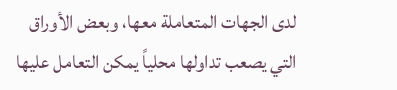لدى الجهات المتعاملة معها، وبعض الأوراق التي يصعب تداولها محلياً يمكن التعامل عليها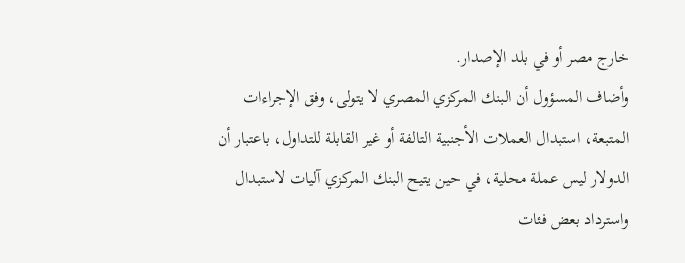خارج مصر أو في بلد الإصدار.
وأضاف المسؤول أن البنك المركزي المصري لا يتولى، وفق الإجراءات المتبعة، استبدال العملات الأجنبية التالفة أو غير القابلة للتداول، باعتبار أن الدولار ليس عملة محلية، في حين يتيح البنك المركزي آليات لاستبدال واسترداد بعض فئات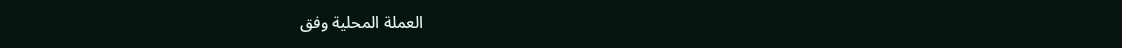العملة المحلية وفق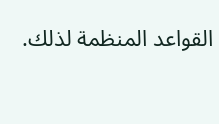القواعد المنظمة لذلك.